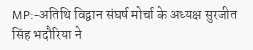MP:-अतिथि विद्वान संघर्ष मोर्चा के अध्यक्ष सुरजीत सिंह भदौरिया ने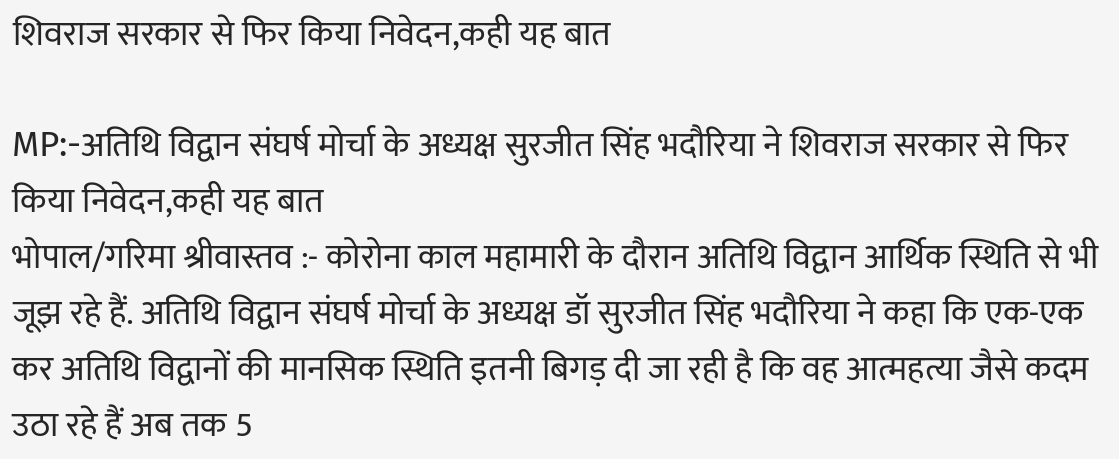शिवराज सरकार से फिर किया निवेदन,कही यह बात

MP:-अतिथि विद्वान संघर्ष मोर्चा के अध्यक्ष सुरजीत सिंह भदौरिया ने शिवराज सरकार से फिर किया निवेदन,कही यह बात
भोपाल/गरिमा श्रीवास्तव :- कोरोना काल महामारी के दौरान अतिथि विद्वान आर्थिक स्थिति से भी जूझ रहे हैं. अतिथि विद्वान संघर्ष मोर्चा के अध्यक्ष डॉ सुरजीत सिंह भदौरिया ने कहा कि एक-एक कर अतिथि विद्वानों की मानसिक स्थिति इतनी बिगड़ दी जा रही है कि वह आत्महत्या जैसे कदम उठा रहे हैं अब तक 5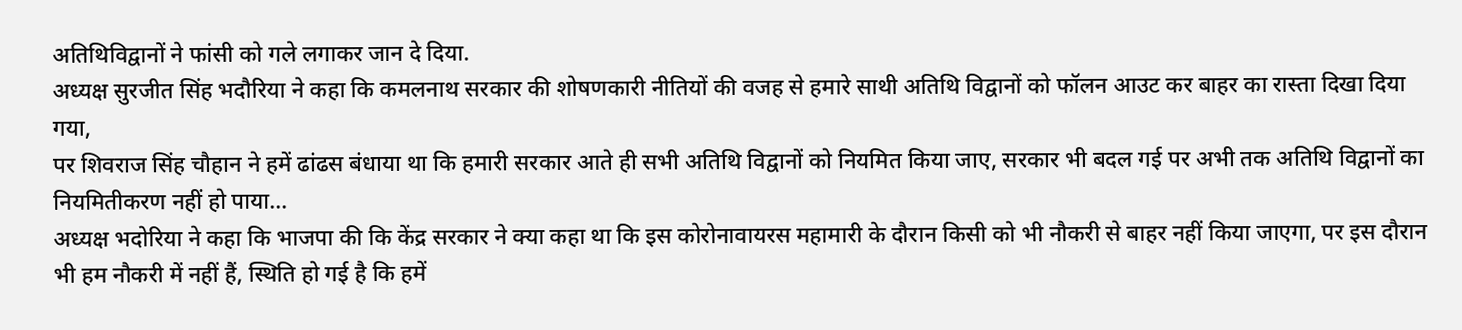अतिथिविद्वानों ने फांसी को गले लगाकर जान दे दिया.
अध्यक्ष सुरजीत सिंह भदौरिया ने कहा कि कमलनाथ सरकार की शोषणकारी नीतियों की वजह से हमारे साथी अतिथि विद्वानों को फॉलन आउट कर बाहर का रास्ता दिखा दिया गया,
पर शिवराज सिंह चौहान ने हमें ढांढस बंधाया था कि हमारी सरकार आते ही सभी अतिथि विद्वानों को नियमित किया जाए, सरकार भी बदल गई पर अभी तक अतिथि विद्वानों का नियमितीकरण नहीं हो पाया…
अध्यक्ष भदोरिया ने कहा कि भाजपा की कि केंद्र सरकार ने क्या कहा था कि इस कोरोनावायरस महामारी के दौरान किसी को भी नौकरी से बाहर नहीं किया जाएगा, पर इस दौरान भी हम नौकरी में नहीं हैं, स्थिति हो गई है कि हमें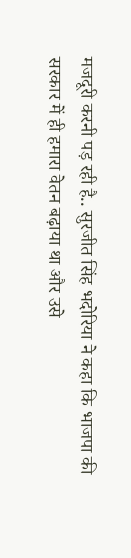मजदूरी करनी पड़ रही है.. सुरजीत सिंह भदोरिया ने कहा कि भाजपा की सरकार में ही हमारा वेतन बढ़ाया था और उसे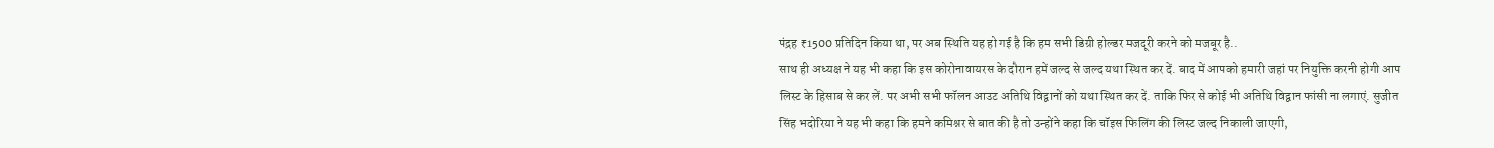पंद्रह ₹1500 प्रतिदिन किया था, पर अब स्थिति यह हो गई है कि हम सभी डिग्री होल्डर मजदूरी करने को मजबूर है..
साथ ही अध्यक्ष ने यह भी कहा कि इस कोरोनावायरस के दौरान हमें जल्द से जल्द यथा स्थित कर दें. बाद में आपको हमारी जहां पर नियुक्ति करनी होगी आप लिस्ट के हिसाब से कर लें. पर अभी सभी फॉलन आउट अतिथि विद्वानों को यथा स्थित कर दें. ताकि फिर से कोई भी अतिथि विद्वान फांसी ना लगाएं. सुजीत सिंह भदोरिया ने यह भी कहा कि हमने कमिश्नर से बात की है तो उन्होंने कहा कि चॉइस फिलिंग की लिस्ट जल्द निकाली जाएगी,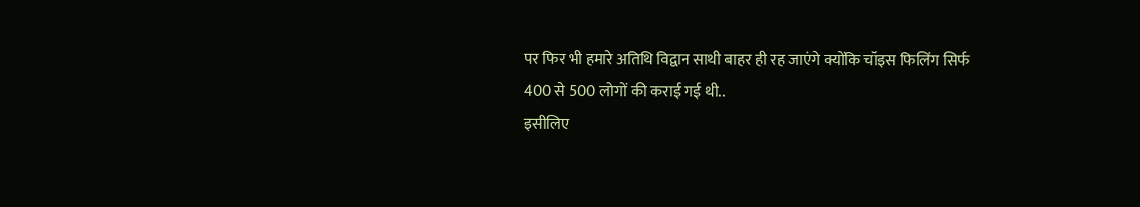पर फिर भी हमारे अतिथि विद्वान साथी बाहर ही रह जाएंगे क्योंकि चॉइस फिलिंग सिर्फ 400 से 500 लोगों की कराई गई थी..
इसीलिए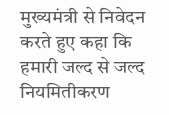मुख्यमंत्री से निवेदन करते हुए कहा कि हमारी जल्द से जल्द नियमितीकरण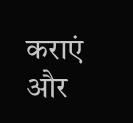कराएं और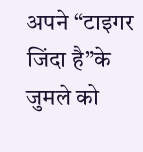अपने “टाइगर जिंदा है”के जुमले को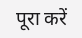पूरा करें